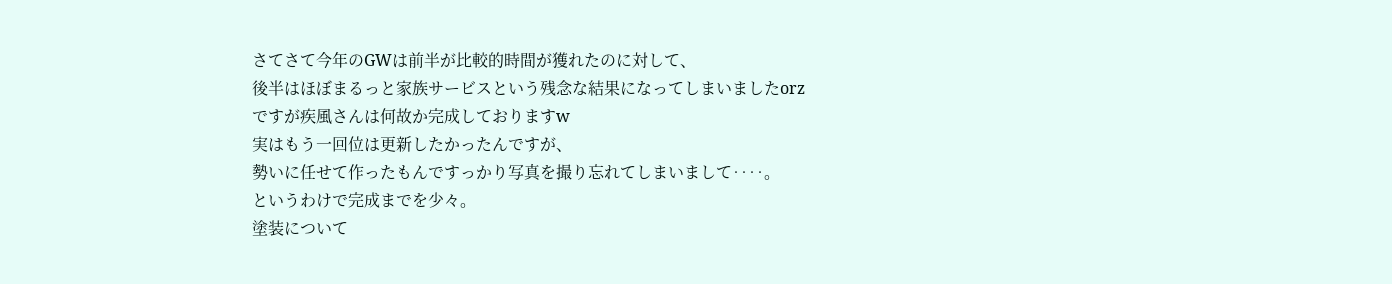さてさて今年のGWは前半が比較的時間が獲れたのに対して、
後半はほぼまるっと家族サービスという残念な結果になってしまいましたorz
ですが疾風さんは何故か完成しておりますw
実はもう一回位は更新したかったんですが、
勢いに任せて作ったもんですっかり写真を撮り忘れてしまいまして‥‥。
というわけで完成までを少々。
塗装について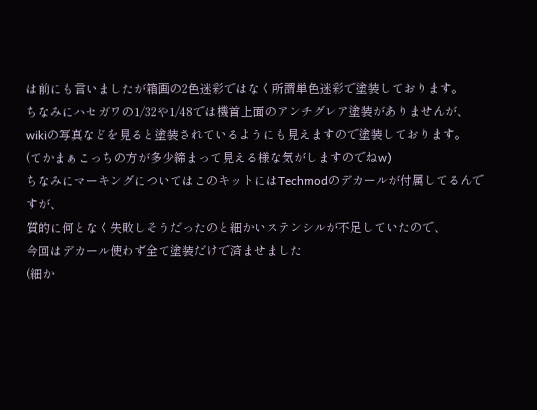は前にも言いましたが箱画の2色迷彩ではなく所謂単色迷彩で塗装しております。
ちなみにハセガワの1/32や1/48では機首上面のアンチグレア塗装がありませんが、
wikiの写真などを見ると塗装されているようにも見えますので塗装しております。
(てかまぁこっちの方が多少締まって見える様な気がしますのでねw)
ちなみにマーキングについてはこのキットにはTechmodのデカールが付属してるんですが、
質的に何となく失敗しそうだったのと細かいステンシルが不足していたので、
今回はデカール使わず全て塗装だけで済ませました
(細か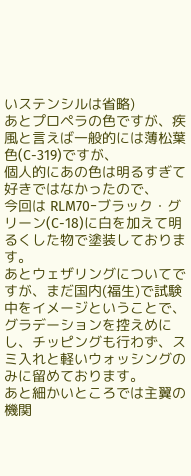いステンシルは省略)
あとプロペラの色ですが、疾風と言えば一般的には薄松葉色(C-319)ですが、
個人的にあの色は明るすぎて好きではなかったので、
今回は RLM70−ブラック・グリーン(C-18)に白を加えて明るくした物で塗装しております。
あとウェザリングについてですが、まだ国内(福生)で試験中をイメージということで、
グラデーションを控えめにし、チッピングも行わず、スミ入れと軽いウォッシングのみに留めております。
あと細かいところでは主翼の機関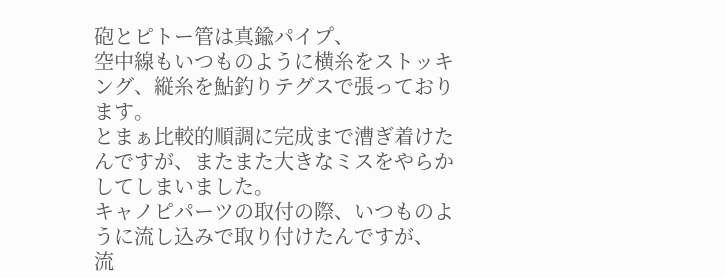砲とピトー管は真鍮パイプ、
空中線もいつものように横糸をストッキング、縦糸を鮎釣りテグスで張っております。
とまぁ比較的順調に完成まで漕ぎ着けたんですが、またまた大きなミスをやらかしてしまいました。
キャノピパーツの取付の際、いつものように流し込みで取り付けたんですが、
流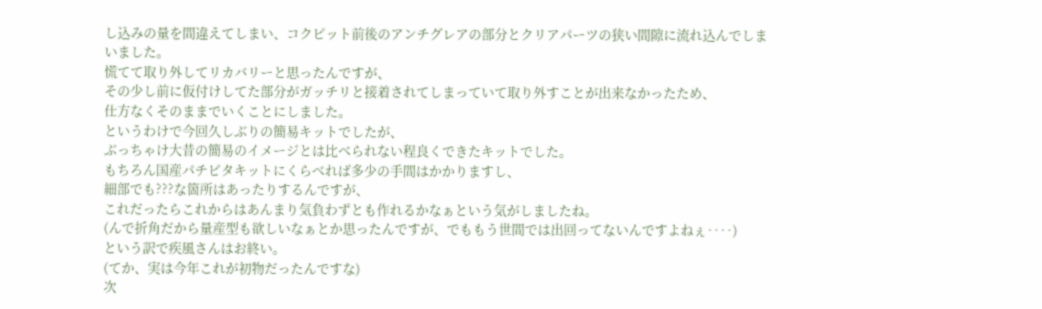し込みの量を間違えてしまい、コクピット前後のアンチグレアの部分とクリアパーツの狭い間隙に流れ込んでしまいました。
慌てて取り外してリカバリーと思ったんですが、
その少し前に仮付けしてた部分がガッチリと接着されてしまっていて取り外すことが出来なかったため、
仕方なくそのままでいくことにしました。
というわけで今回久しぶりの簡易キットでしたが、
ぶっちゃけ大昔の簡易のイメージとは比べられない程良くできたキットでした。
もちろん国産パチピタキットにくらべれば多少の手間はかかりますし、
細部でも???な箇所はあったりするんですが、
これだったらこれからはあんまり気負わずとも作れるかなぁという気がしましたね。
(んで折角だから量産型も欲しいなぁとか思ったんですが、でももう世間では出回ってないんですよねぇ‥‥)
という訳で疾風さんはお終い。
(てか、実は今年これが初物だったんですな)
次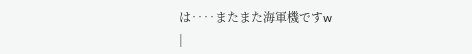は‥‥またまた海軍機ですw
|